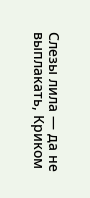Слезы лила — да не выплакать, Криком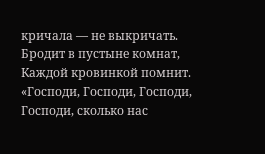кричала — не выкричать. Бродит в пустыне комнат, Каждой кровинкой помнит. «Господи, Господи, Господи, Господи, сколько нас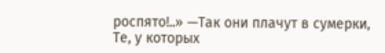роспято!..» —Так они плачут в сумерки, Те, у которых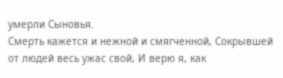умерли Сыновья.
Смерть кажется и нежной и смягченной, Сокрывшей от людей весь ужас свой, И верю я, как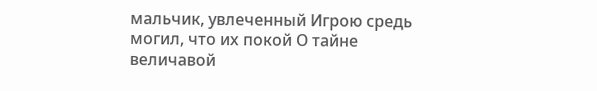мальчик, увлеченный Игрою средь могил, что их покой О тайне величавой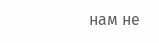нам не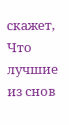скажет, Что лучшие из снов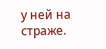у ней на страже.